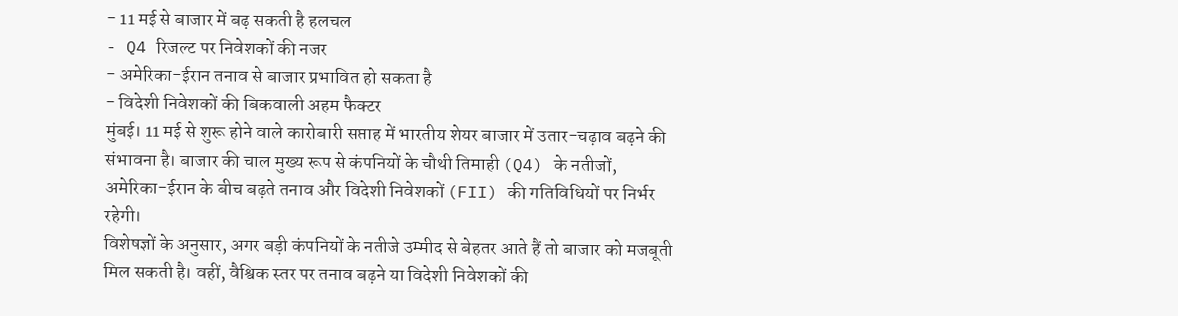- 11 मई से बाजार में बढ़ सकती है हलचल
- Q4 रिजल्ट पर निवेशकों की नजर
- अमेरिका-ईरान तनाव से बाजार प्रभावित हो सकता है
- विदेशी निवेशकों की बिकवाली अहम फैक्टर
मुंबई। 11 मई से शुरू होने वाले कारोबारी सप्ताह में भारतीय शेयर बाजार में उतार-चढ़ाव बढ़ने की संभावना है। बाजार की चाल मुख्य रूप से कंपनियों के चौथी तिमाही (Q4) के नतीजों, अमेरिका-ईरान के बीच बढ़ते तनाव और विदेशी निवेशकों (FII) की गतिविधियों पर निर्भर रहेगी।
विशेषज्ञों के अनुसार, अगर बड़ी कंपनियों के नतीजे उम्मीद से बेहतर आते हैं तो बाजार को मजबूती मिल सकती है। वहीं, वैश्विक स्तर पर तनाव बढ़ने या विदेशी निवेशकों की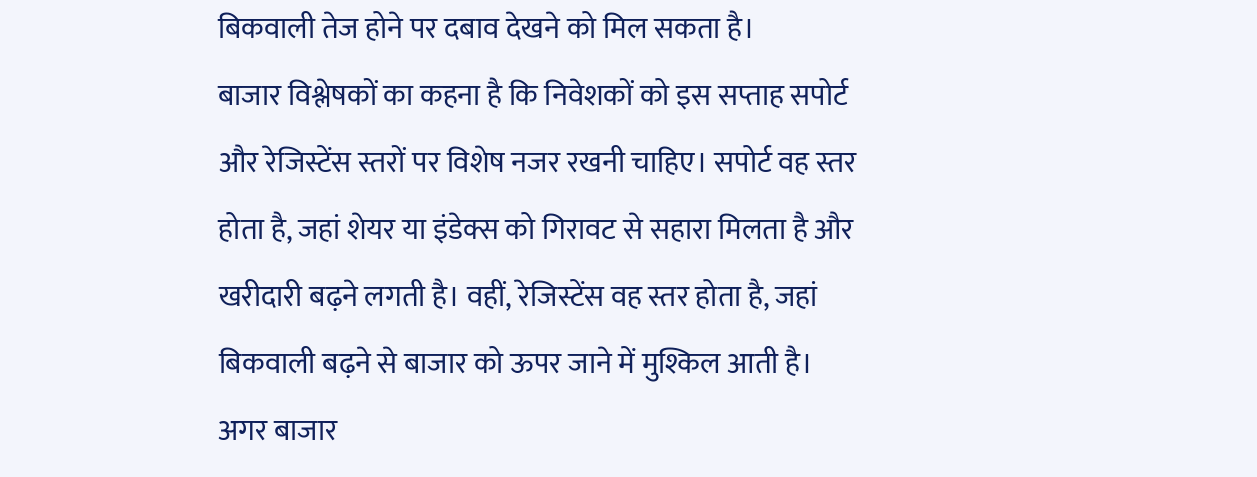बिकवाली तेज होने पर दबाव देखने को मिल सकता है।
बाजार विश्लेषकों का कहना है कि निवेशकों को इस सप्ताह सपोर्ट और रेजिस्टेंस स्तरों पर विशेष नजर रखनी चाहिए। सपोर्ट वह स्तर होता है, जहां शेयर या इंडेक्स को गिरावट से सहारा मिलता है और खरीदारी बढ़ने लगती है। वहीं, रेजिस्टेंस वह स्तर होता है, जहां बिकवाली बढ़ने से बाजार को ऊपर जाने में मुश्किल आती है।
अगर बाजार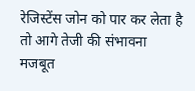रेजिस्टेंस जोन को पार कर लेता है तो आगे तेजी की संभावना मजबूत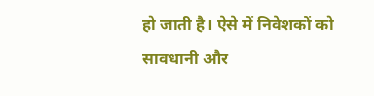हो जाती है। ऐसे में निवेशकों को सावधानी और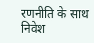रणनीति के साथ निवेश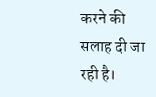करने की सलाह दी जा रही है।